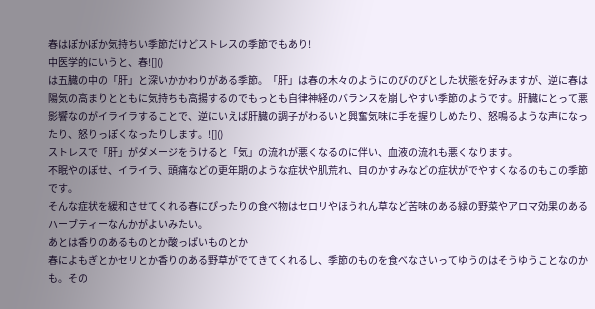春はぽかぽか気持ちい季節だけどストレスの季節でもあり!
中医学的にいうと、春![]()
は五臓の中の「肝」と深いかかわりがある季節。「肝」は春の木々のようにのびのびとした状態を好みますが、逆に春は陽気の高まりとともに気持ちも高揚するのでもっとも自律神経のバランスを崩しやすい季節のようです。肝臓にとって悪影響なのがイライラすることで、逆にいえば肝臓の調子がわるいと興奮気味に手を握りしめたり、怒鳴るような声になったり、怒りっぽくなったりします。![]()
ストレスで「肝」がダメージをうけると「気」の流れが悪くなるのに伴い、血液の流れも悪くなります。
不眠やのぼせ、イライラ、頭痛などの更年期のような症状や肌荒れ、目のかすみなどの症状がでやすくなるのもこの季節です。
そんな症状を緩和させてくれる春にぴったりの食べ物はセロリやほうれん草など苦味のある緑の野菜やアロマ効果のあるハーブティーなんかがよいみたい。
あとは香りのあるものとか酸っぱいものとか
春によもぎとかセリとか香りのある野草がでてきてくれるし、季節のものを食べなさいってゆうのはそうゆうことなのかも。その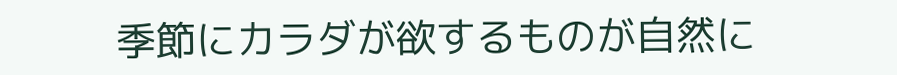季節にカラダが欲するものが自然に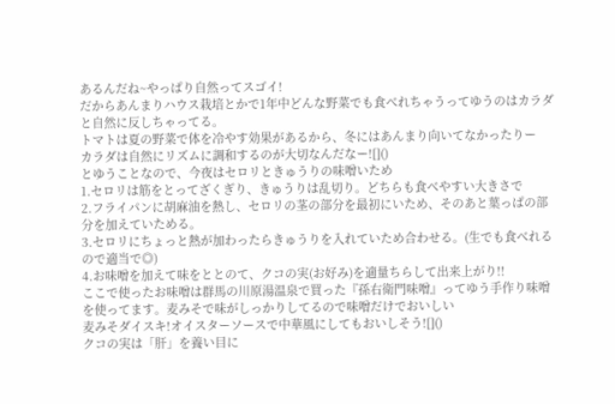あるんだね~やっぱり自然ってスゴイ!
だからあんまりハウス栽培とかで1年中どんな野菜でも食べれちゃうってゆうのはカラダと自然に反しちゃってる。
トマトは夏の野菜で体を冷やす効果があるから、冬にはあんまり向いてなかったりー
カラダは自然にリズムに調和するのが大切なんだなー![]()
とゆうことなので、今夜はセロリときゅうりの味噌いため
1.セロリは筋をとってざくぎり、きゅうりは乱切り。どちらも食べやすい大きさで
2.フライパンに胡麻油を熱し、セロリの茎の部分を最初にいため、そのあと葉っぱの部分を加えていためる。
3.セロリにちょっと熱が加わったらきゅうりを入れていため合わせる。(生でも食べれるので適当で◎)
4.お味噌を加えて味をととのて、クコの実(お好み)を適量ちらして出来上がり!!
ここで使ったお味噌は群馬の川原湯温泉で買った『孫右衛門味噌』ってゆう手作り味噌を使ってます。麦みそで味がしっかりしてるので味噌だけでおいしい
麦みそダイスキ!オイスターソースで中華風にしてもおいしそう![]()
クコの実は「肝」を養い目に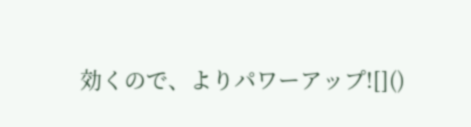効くので、よりパワーアップ![]()